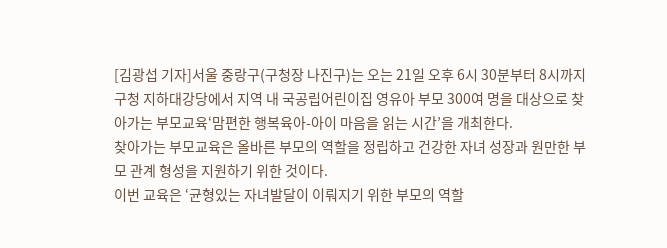[김광섭 기자]서울 중랑구(구청장 나진구)는 오는 21일 오후 6시 30분부터 8시까지 구청 지하대강당에서 지역 내 국공립어린이집 영유아 부모 300여 명을 대상으로 찾아가는 부모교육‘맘편한 행복육아-아이 마음을 읽는 시간’을 개최한다.
찾아가는 부모교육은 올바른 부모의 역할을 정립하고 건강한 자녀 성장과 원만한 부모 관계 형성을 지원하기 위한 것이다.
이번 교육은 ‘균형있는 자녀발달이 이뤄지기 위한 부모의 역할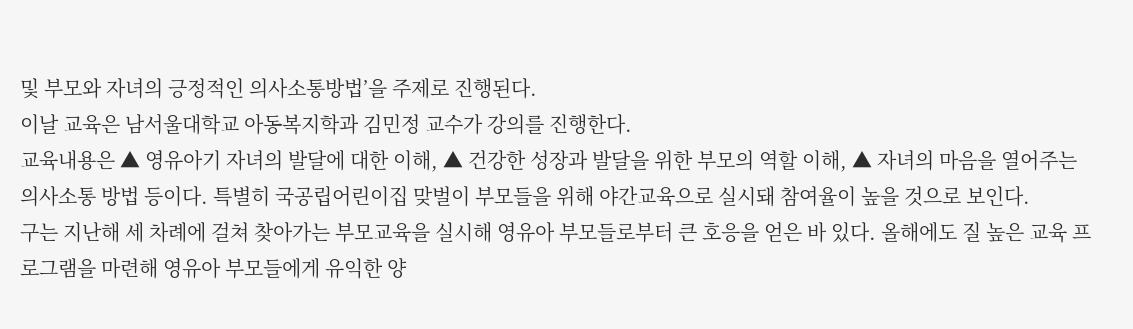및 부모와 자녀의 긍정적인 의사소통방법’을 주제로 진행된다.
이날 교육은 남서울대학교 아동복지학과 김민정 교수가 강의를 진행한다.
교육내용은 ▲ 영유아기 자녀의 발달에 대한 이해, ▲ 건강한 성장과 발달을 위한 부모의 역할 이해, ▲ 자녀의 마음을 열어주는 의사소통 방법 등이다. 특별히 국공립어린이집 맞벌이 부모들을 위해 야간교육으로 실시돼 참여율이 높을 것으로 보인다.
구는 지난해 세 차례에 걸쳐 찾아가는 부모교육을 실시해 영유아 부모들로부터 큰 호응을 얻은 바 있다. 올해에도 질 높은 교육 프로그램을 마련해 영유아 부모들에게 유익한 양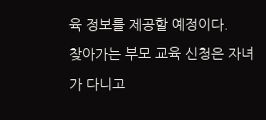육 정보를 제공할 예정이다.
찾아가는 부모 교육 신청은 자녀가 다니고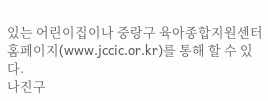있는 어린이집이나 중랑구 육아종합지원센터 홈페이지(www.jccic.or.kr)를 통해 할 수 있다.
나진구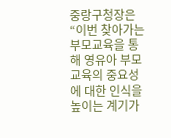중랑구청장은“이번 찾아가는 부모교육을 통해 영유아 부모교육의 중요성에 대한 인식을 높이는 계기가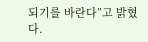되기를 바란다”고 밝혔다.